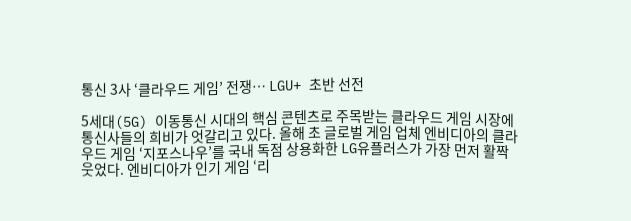통신 3사 ‘클라우드 게임’ 전쟁… LGU+ 초반 선전

5세대(5G) 이동통신 시대의 핵심 콘텐츠로 주목받는 클라우드 게임 시장에 통신사들의 희비가 엇갈리고 있다. 올해 초 글로벌 게임 업체 엔비디아의 클라우드 게임 ‘지포스나우’를 국내 독점 상용화한 LG유플러스가 가장 먼저 활짝 웃었다. 엔비디아가 인기 게임 ‘리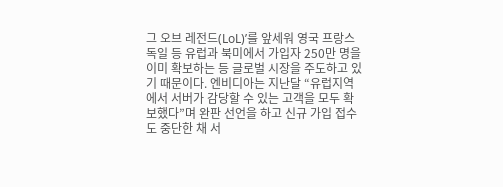그 오브 레전드(LoL)’를 앞세워 영국 프랑스 독일 등 유럽과 북미에서 가입자 250만 명을 이미 확보하는 등 글로벌 시장을 주도하고 있기 때문이다. 엔비디아는 지난달 “유럽지역에서 서버가 감당할 수 있는 고객을 모두 확보했다”며 완판 선언을 하고 신규 가입 접수도 중단한 채 서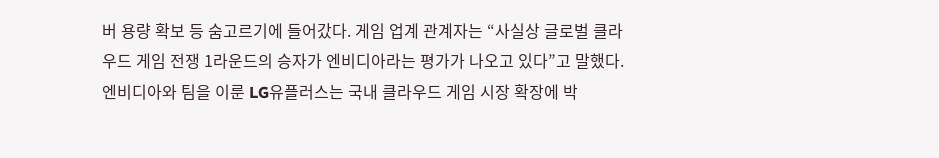버 용량 확보 등 숨고르기에 들어갔다. 게임 업계 관계자는 “사실상 글로벌 클라우드 게임 전쟁 1라운드의 승자가 엔비디아라는 평가가 나오고 있다”고 말했다. 엔비디아와 팀을 이룬 LG유플러스는 국내 클라우드 게임 시장 확장에 박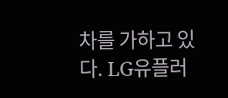차를 가하고 있다. LG유플러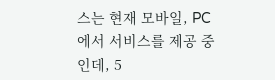스는 현재 모바일, PC에서 서비스를 제공 중인데, 5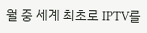월 중 세계 최초로 IPTV를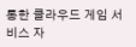통한 클라우드 게임 서비스 자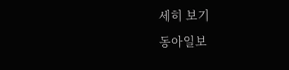세히 보기
동아일보